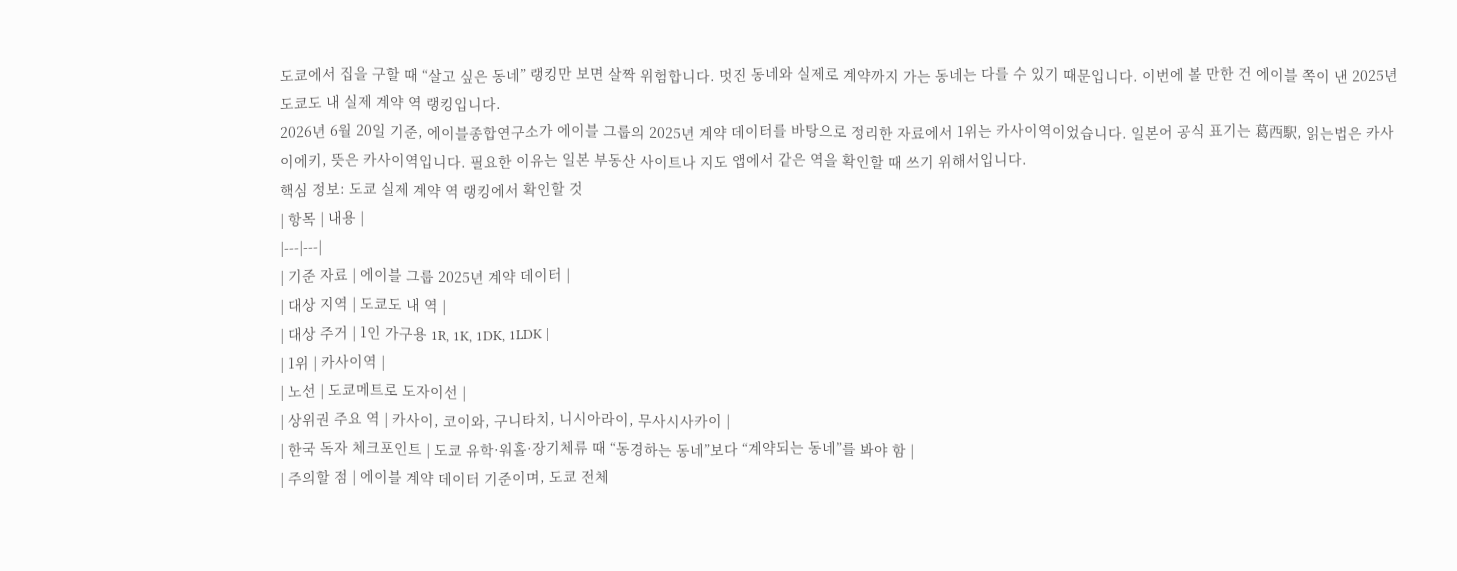도쿄에서 집을 구할 때 “살고 싶은 동네” 랭킹만 보면 살짝 위험합니다. 멋진 동네와 실제로 계약까지 가는 동네는 다를 수 있기 때문입니다. 이번에 볼 만한 건 에이블 쪽이 낸 2025년 도쿄도 내 실제 계약 역 랭킹입니다.
2026년 6월 20일 기준, 에이블종합연구소가 에이블 그룹의 2025년 계약 데이터를 바탕으로 정리한 자료에서 1위는 카사이역이었습니다. 일본어 공식 표기는 葛西駅, 읽는법은 카사이에키, 뜻은 카사이역입니다. 필요한 이유는 일본 부동산 사이트나 지도 앱에서 같은 역을 확인할 때 쓰기 위해서입니다.
핵심 정보: 도쿄 실제 계약 역 랭킹에서 확인할 것
| 항목 | 내용 |
|---|---|
| 기준 자료 | 에이블 그룹 2025년 계약 데이터 |
| 대상 지역 | 도쿄도 내 역 |
| 대상 주거 | 1인 가구용 1R, 1K, 1DK, 1LDK |
| 1위 | 카사이역 |
| 노선 | 도쿄메트로 도자이선 |
| 상위권 주요 역 | 카사이, 코이와, 구니타치, 니시아라이, 무사시사카이 |
| 한국 독자 체크포인트 | 도쿄 유학·워홀·장기체류 때 “동경하는 동네”보다 “계약되는 동네”를 봐야 함 |
| 주의할 점 | 에이블 계약 데이터 기준이며, 도쿄 전체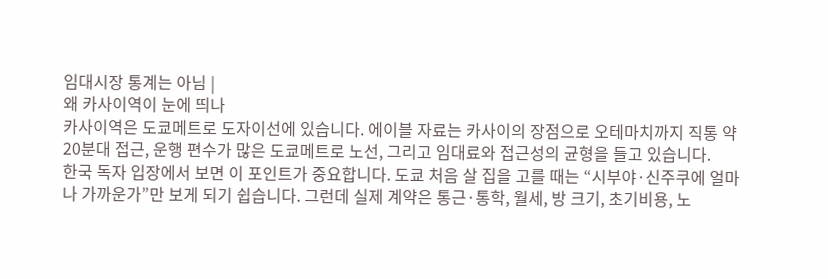임대시장 통계는 아님 |
왜 카사이역이 눈에 띄나
카사이역은 도쿄메트로 도자이선에 있습니다. 에이블 자료는 카사이의 장점으로 오테마치까지 직통 약 20분대 접근, 운행 편수가 많은 도쿄메트로 노선, 그리고 임대료와 접근성의 균형을 들고 있습니다.
한국 독자 입장에서 보면 이 포인트가 중요합니다. 도쿄 처음 살 집을 고를 때는 “시부야·신주쿠에 얼마나 가까운가”만 보게 되기 쉽습니다. 그런데 실제 계약은 통근·통학, 월세, 방 크기, 초기비용, 노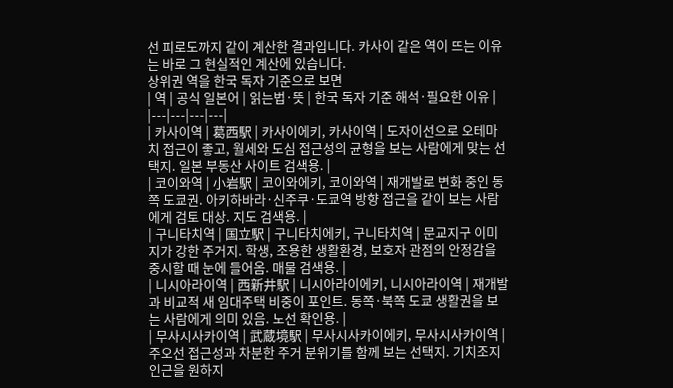선 피로도까지 같이 계산한 결과입니다. 카사이 같은 역이 뜨는 이유는 바로 그 현실적인 계산에 있습니다.
상위권 역을 한국 독자 기준으로 보면
| 역 | 공식 일본어 | 읽는법·뜻 | 한국 독자 기준 해석·필요한 이유 |
|---|---|---|---|
| 카사이역 | 葛西駅 | 카사이에키, 카사이역 | 도자이선으로 오테마치 접근이 좋고, 월세와 도심 접근성의 균형을 보는 사람에게 맞는 선택지. 일본 부동산 사이트 검색용. |
| 코이와역 | 小岩駅 | 코이와에키, 코이와역 | 재개발로 변화 중인 동쪽 도쿄권. 아키하바라·신주쿠·도쿄역 방향 접근을 같이 보는 사람에게 검토 대상. 지도 검색용. |
| 구니타치역 | 国立駅 | 구니타치에키, 구니타치역 | 문교지구 이미지가 강한 주거지. 학생, 조용한 생활환경, 보호자 관점의 안정감을 중시할 때 눈에 들어옴. 매물 검색용. |
| 니시아라이역 | 西新井駅 | 니시아라이에키, 니시아라이역 | 재개발과 비교적 새 임대주택 비중이 포인트. 동쪽·북쪽 도쿄 생활권을 보는 사람에게 의미 있음. 노선 확인용. |
| 무사시사카이역 | 武蔵境駅 | 무사시사카이에키, 무사시사카이역 | 주오선 접근성과 차분한 주거 분위기를 함께 보는 선택지. 기치조지 인근을 원하지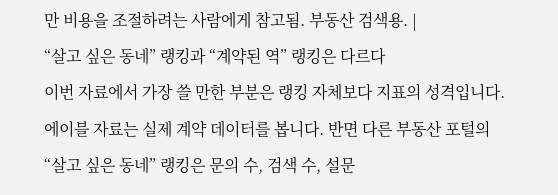만 비용을 조절하려는 사람에게 참고됨. 부동산 검색용. |
“살고 싶은 동네” 랭킹과 “계약된 역” 랭킹은 다르다
이번 자료에서 가장 쓸 만한 부분은 랭킹 자체보다 지표의 성격입니다. 에이블 자료는 실제 계약 데이터를 봅니다. 반면 다른 부동산 포털의 “살고 싶은 동네” 랭킹은 문의 수, 검색 수, 설문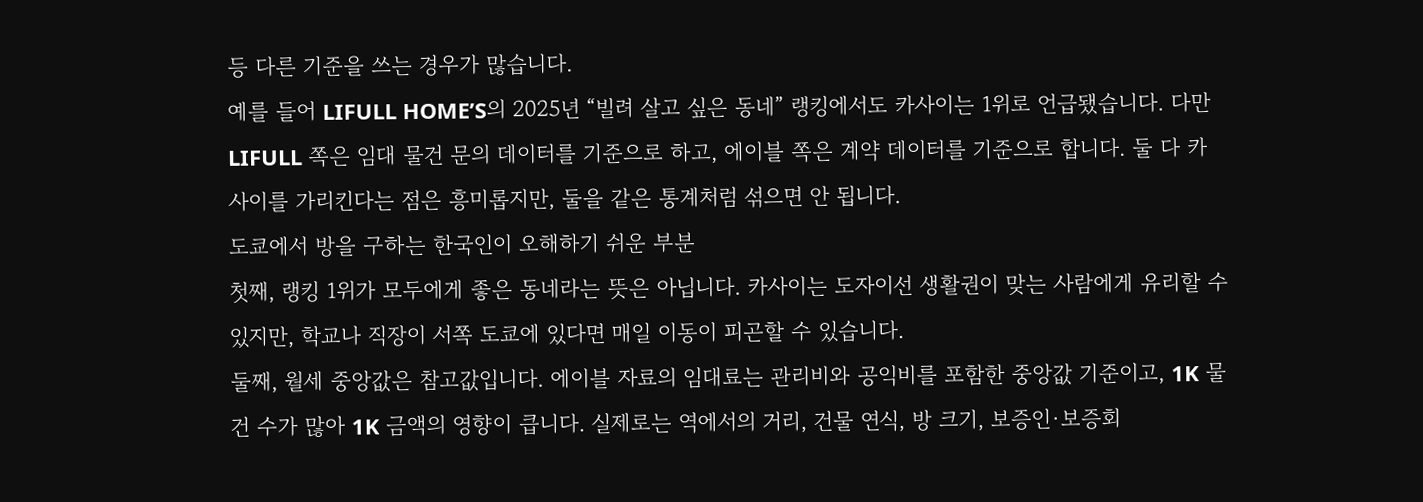등 다른 기준을 쓰는 경우가 많습니다.
예를 들어 LIFULL HOME’S의 2025년 “빌려 살고 싶은 동네” 랭킹에서도 카사이는 1위로 언급됐습니다. 다만 LIFULL 쪽은 임대 물건 문의 데이터를 기준으로 하고, 에이블 쪽은 계약 데이터를 기준으로 합니다. 둘 다 카사이를 가리킨다는 점은 흥미롭지만, 둘을 같은 통계처럼 섞으면 안 됩니다.
도쿄에서 방을 구하는 한국인이 오해하기 쉬운 부분
첫째, 랭킹 1위가 모두에게 좋은 동네라는 뜻은 아닙니다. 카사이는 도자이선 생활권이 맞는 사람에게 유리할 수 있지만, 학교나 직장이 서쪽 도쿄에 있다면 매일 이동이 피곤할 수 있습니다.
둘째, 월세 중앙값은 참고값입니다. 에이블 자료의 임대료는 관리비와 공익비를 포함한 중앙값 기준이고, 1K 물건 수가 많아 1K 금액의 영향이 큽니다. 실제로는 역에서의 거리, 건물 연식, 방 크기, 보증인·보증회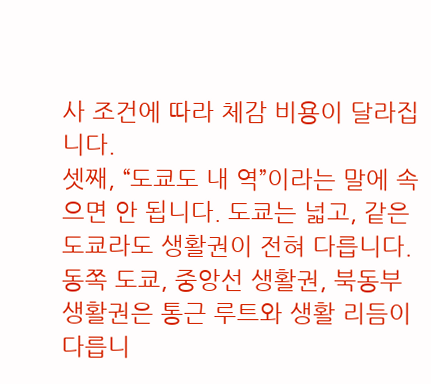사 조건에 따라 체감 비용이 달라집니다.
셋째, “도쿄도 내 역”이라는 말에 속으면 안 됩니다. 도쿄는 넓고, 같은 도쿄라도 생활권이 전혀 다릅니다. 동쪽 도쿄, 중앙선 생활권, 북동부 생활권은 통근 루트와 생활 리듬이 다릅니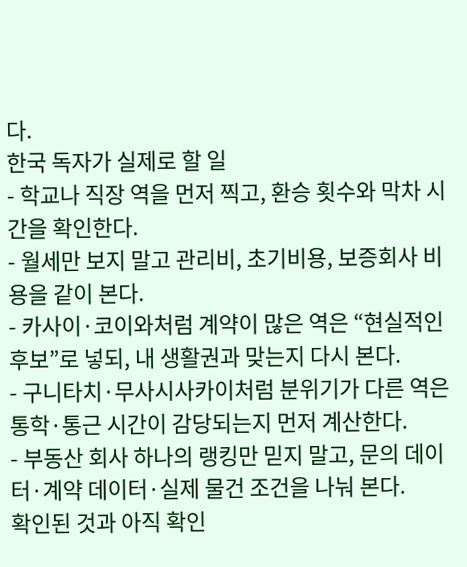다.
한국 독자가 실제로 할 일
- 학교나 직장 역을 먼저 찍고, 환승 횟수와 막차 시간을 확인한다.
- 월세만 보지 말고 관리비, 초기비용, 보증회사 비용을 같이 본다.
- 카사이·코이와처럼 계약이 많은 역은 “현실적인 후보”로 넣되, 내 생활권과 맞는지 다시 본다.
- 구니타치·무사시사카이처럼 분위기가 다른 역은 통학·통근 시간이 감당되는지 먼저 계산한다.
- 부동산 회사 하나의 랭킹만 믿지 말고, 문의 데이터·계약 데이터·실제 물건 조건을 나눠 본다.
확인된 것과 아직 확인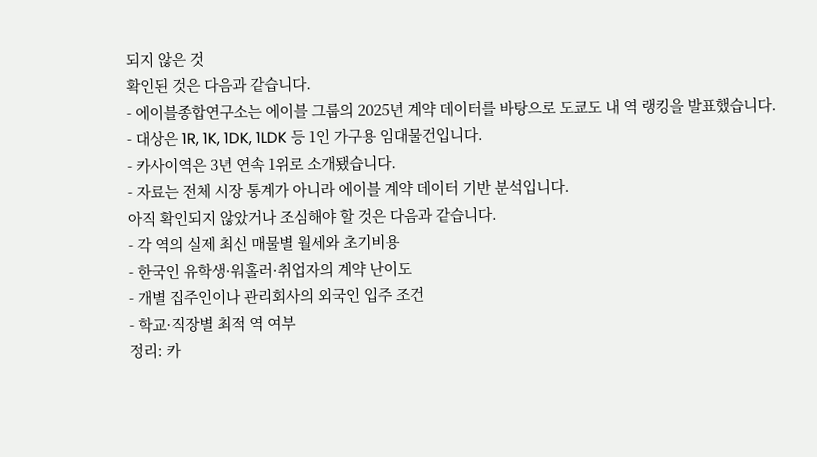되지 않은 것
확인된 것은 다음과 같습니다.
- 에이블종합연구소는 에이블 그룹의 2025년 계약 데이터를 바탕으로 도쿄도 내 역 랭킹을 발표했습니다.
- 대상은 1R, 1K, 1DK, 1LDK 등 1인 가구용 임대물건입니다.
- 카사이역은 3년 연속 1위로 소개됐습니다.
- 자료는 전체 시장 통계가 아니라 에이블 계약 데이터 기반 분석입니다.
아직 확인되지 않았거나 조심해야 할 것은 다음과 같습니다.
- 각 역의 실제 최신 매물별 월세와 초기비용
- 한국인 유학생·워홀러·취업자의 계약 난이도
- 개별 집주인이나 관리회사의 외국인 입주 조건
- 학교·직장별 최적 역 여부
정리: 카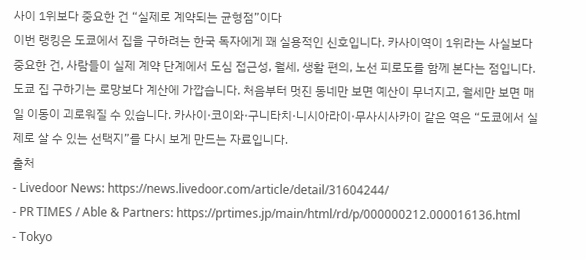사이 1위보다 중요한 건 “실제로 계약되는 균형점”이다
이번 랭킹은 도쿄에서 집을 구하려는 한국 독자에게 꽤 실용적인 신호입니다. 카사이역이 1위라는 사실보다 중요한 건, 사람들이 실제 계약 단계에서 도심 접근성, 월세, 생활 편의, 노선 피로도를 함께 본다는 점입니다.
도쿄 집 구하기는 로망보다 계산에 가깝습니다. 처음부터 멋진 동네만 보면 예산이 무너지고, 월세만 보면 매일 이동이 괴로워질 수 있습니다. 카사이·코이와·구니타치·니시아라이·무사시사카이 같은 역은 “도쿄에서 실제로 살 수 있는 선택지”를 다시 보게 만드는 자료입니다.
출처
- Livedoor News: https://news.livedoor.com/article/detail/31604244/
- PR TIMES / Able & Partners: https://prtimes.jp/main/html/rd/p/000000212.000016136.html
- Tokyo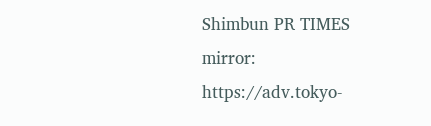Shimbun PR TIMES mirror: https://adv.tokyo-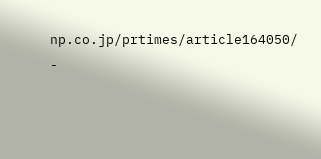np.co.jp/prtimes/article164050/
-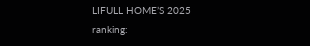LIFULL HOME’S 2025 ranking: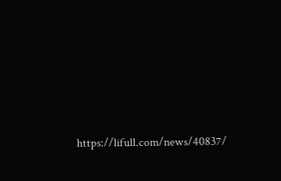https://lifull.com/news/40837/